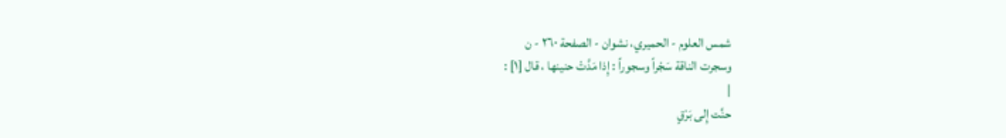شمس العلوم - الحميري، نشوان - الصفحة ٢٦٠ - ن
وسجرت الناقة سَجْراً وسجوراً : إِذا مَدَّتْ حنينها ، قال [١] :
|
حنَّت إِلى بَرْقٍ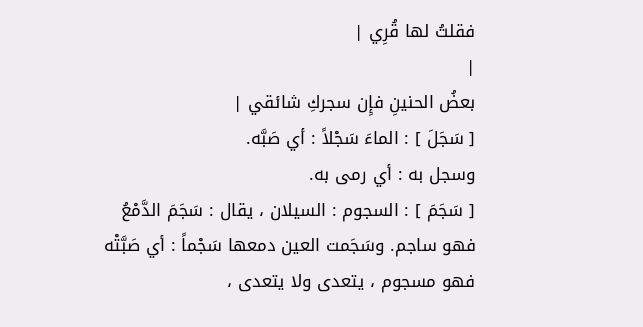فقلتُ لها قُرِي |
|
بعضُ الحنينِ فإِن سجركِ شائقي |
[ سَجَلَ ] : الماءَ سَجْلاً : أي صَبَّه.
وسجل به : أي رمى به.
[ سَجَمَ ] : السجوم : السيلان ، يقال : سَجَمَ الدَّمْعُ فهو ساجم. وسَجَمت العين دمعها سَجْماً : أي صَبَّتْه فهو مسجوم ، يتعدى ولا يتعدى ،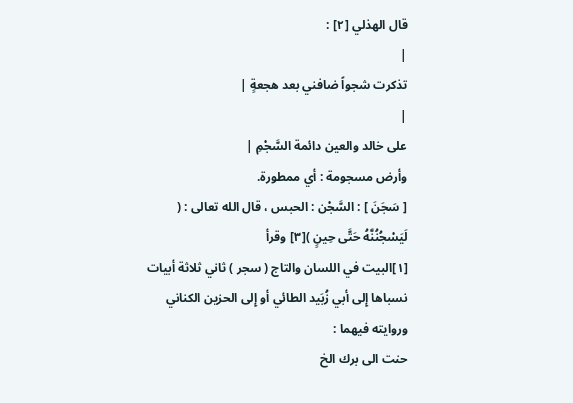قال الهذلي [٢] :
|
تذكرت شجواً ضافني بعد هجعةٍ |
|
على خالد والعين دائمة السَّجْمِ |
وأرض مسجومة : أي ممطورة.
[ سَجَنَ ] : السَّجْن : الحبس ، قال الله تعالى : ( لَيَسْجُنُنَّهُ حَتَّى حِينٍ )[٣] وقرأ
[١]البيت في اللسان والتاج ( سجر ) ثاني ثلاثة أبيات نسباها إِلى أبي زُبَيد الطائي أو إِلى الحزين الكناني وروايته فيهما :
حنت الى برك الخ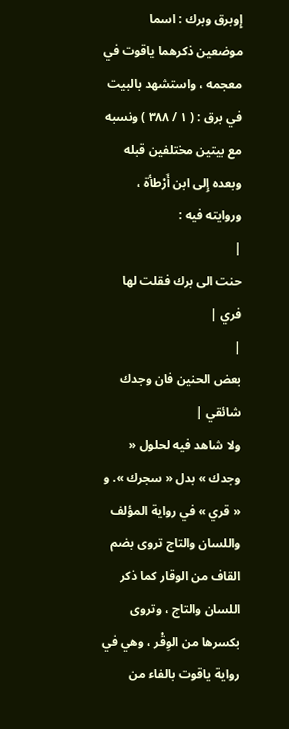إِوبرق وبرك : اسما موضعين ذكرهما ياقوت في معجمه ، واستشهد بالبيت في برق : ( ١ / ٣٨٨ ) ونسبه مع بيتين مختلفين قبله وبعده إِلى ابن أَرْطأة ، وروايته فيه :
|
حنت الى برك فقلت لها فري |
|
بعض الحنين فان وجدك شائقي |
ولا شاهد فيه لحلول « وجدك » بدل « سجرك ». و « قري » في رواية المؤلف واللسان والتاج تروى بضم القاف من الوقار كما ذكر اللسان والتاج ، وتروى بكسرها من الوِقْر ، وهي في رواية ياقوت بالفاء من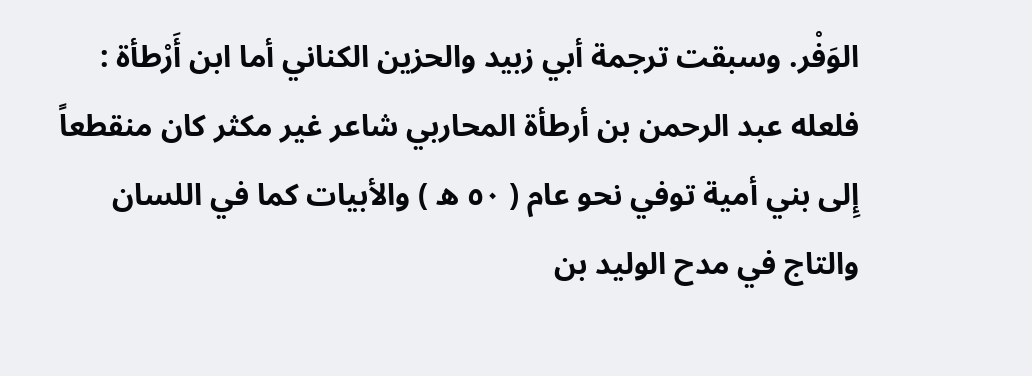الوَفْر. وسبقت ترجمة أبي زبيد والحزين الكناني أما ابن أَرْطأة : فلعله عبد الرحمن بن أرطأة المحاربي شاعر غير مكثر كان منقطعاً إِلى بني أمية توفي نحو عام ( ٥٠ ه ) والأبيات كما في اللسان والتاج في مدح الوليد بن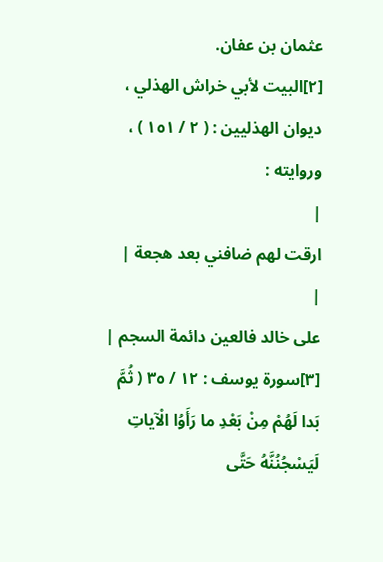عثمان بن عفان.
[٢]البيت لأبي خراش الهذلي ، ديوان الهذليين : ( ٢ / ١٥١ ) ، وروايته :
|
ارقت لهم ضافني بعد هجعة |
|
على خالد فالعين دائمة السجم |
[٣]سورة يوسف : ١٢ / ٣٥ ( ثُمَّ بَدا لَهُمْ مِنْ بَعْدِ ما رَأَوُا الْآياتِ لَيَسْجُنُنَّهُ حَتَّى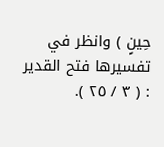حِينٍ ) وانظر في تفسيرها فتح القدير : ( ٣ / ٢٥ ).